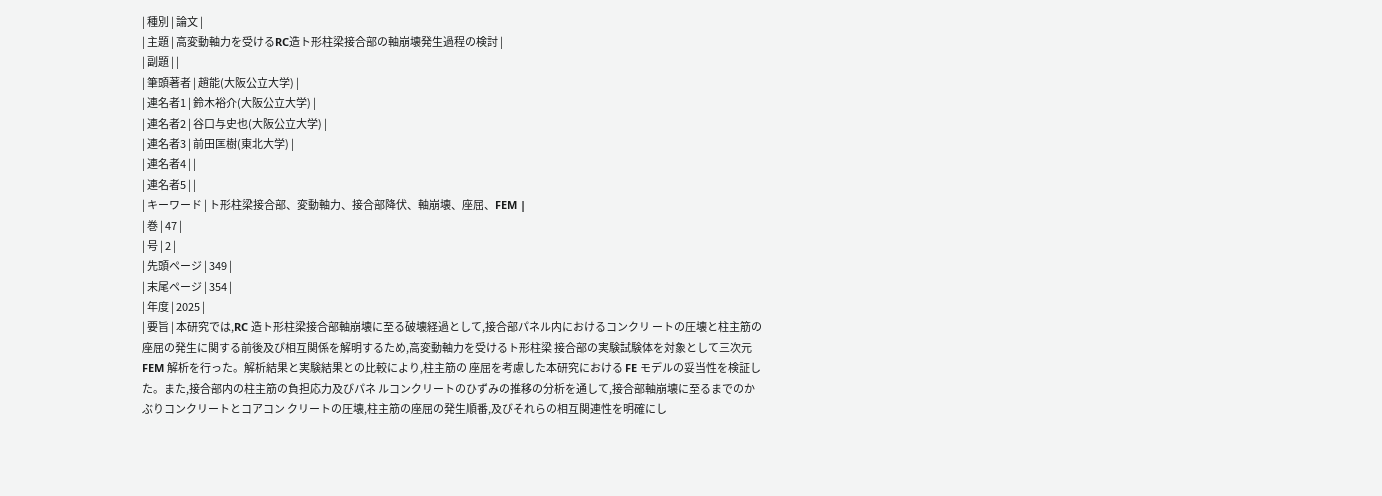| 種別 | 論文 |
| 主題 | 高変動軸力を受けるRC造ト形柱梁接合部の軸崩壊発生過程の検討 |
| 副題 | |
| 筆頭著者 | 趙能(大阪公立大学) |
| 連名者1 | 鈴木裕介(大阪公立大学) |
| 連名者2 | 谷口与史也(大阪公立大学) |
| 連名者3 | 前田匡樹(東北大学) |
| 連名者4 | |
| 連名者5 | |
| キーワード | ト形柱梁接合部、変動軸力、接合部降伏、軸崩壊、座屈、FEM |
| 巻 | 47 |
| 号 | 2 |
| 先頭ページ | 349 |
| 末尾ページ | 354 |
| 年度 | 2025 |
| 要旨 | 本研究では,RC 造ト形柱梁接合部軸崩壊に至る破壊経過として,接合部パネル内におけるコンクリ ートの圧壊と柱主筋の座屈の発生に関する前後及び相互関係を解明するため,高変動軸力を受けるト形柱梁 接合部の実験試験体を対象として三次元 FEM 解析を行った。解析結果と実験結果との比較により,柱主筋の 座屈を考慮した本研究における FE モデルの妥当性を検証した。また,接合部内の柱主筋の負担応力及びパネ ルコンクリートのひずみの推移の分析を通して,接合部軸崩壊に至るまでのかぶりコンクリートとコアコン クリートの圧壊,柱主筋の座屈の発生順番,及びそれらの相互関連性を明確にし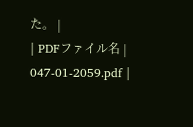た。 |
| PDFファイル名 | 047-01-2059.pdf |